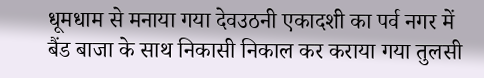धूमधाम से मनाया गया देवउठनी एकादशी का पर्व नगर में बैंड बाजा के साथ निकासी निकाल कर कराया गया तुलसी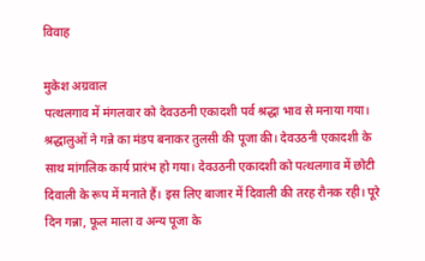विवाह

मुकेश अग्रवाल
पत्थलगाव में मंगलवार को देवउठनी एकादशी पर्व श्रद्धा भाव से मनाया गया। श्रद्धालुओं ने गन्ने का मंडप बनाकर तुलसी की पूजा की। देवउठनी एकादशी के साथ मांगलिक कार्य प्रारंभ हो गया। देवउठनी एकादशी को पत्थलगाव में छोटी दिवाली के रूप में मनाते हैं। इस लिए बाजार में दिवाली की तरह रौनक रही। पूरे दिन गन्ना, फूल माला व अन्य पूजा के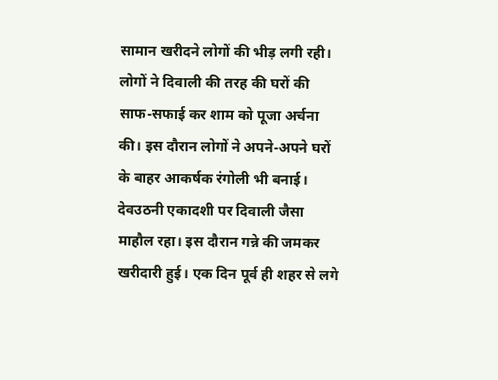सामान खरीदने लोगों की भीड़ लगी रही। लोगों ने दिवाली की तरह की घरों की साफ-सफाई कर शाम को पूजा अर्चना की। इस दौरान लोगों ने अपने-अपने घरों के बाहर आकर्षक रंगोली भी बनाई। देवउठनी एकादशी पर दिवाली जैसा माहौल रहा। इस दौरान गन्ने की जमकर खरीदारी हुई। एक दिन पूर्व ही शहर से लगे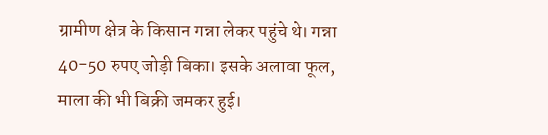ग्रामीण क्षेत्र के किसान गन्ना लेकर पहुंचे थे। गन्ना 40-50 रुपए जोड़ी बिका। इसके अलावा फूल, माला की भी बिक्री जमकर हुई।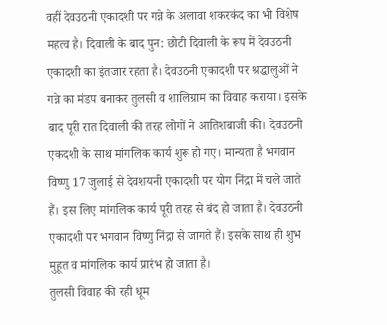वहीं देवउठनी एकादशी पर गन्ने के अलावा शकरकंद का भी विशेष महत्व है। दिवाली के बाद पुन: छोटी दिवाली के रूप में देवउठनी एकादशी का इंतजार रहता है। देवउठनी एकादशी पर श्रद्धालुओं ने गन्ने का मंडप बनाकर तुलसी व शालिग्राम का विवाह कराया। इसके बाद पूरी रात दिवाली की तरह लोगों ने आतिशबाजी की। देवउठनी एकदशी के साथ मांगलिक कार्य शुरू हो गए। मान्यता है भगवान विष्णु 17 जुलाई से देवशयनी एकादशी पर योग निंद्रा में चले जाते हैं। इस लिए मांगलिक कार्य पूरी तरह से बंद हो जाता है। देवउठनी एकादशी पर भगवान विष्णु निंद्रा से जागते हैं। इसके साथ ही शुभ मुहूत व मांगलिक कार्य प्रारंभ हो जाता है।
तुलसी विवाह की रही धूम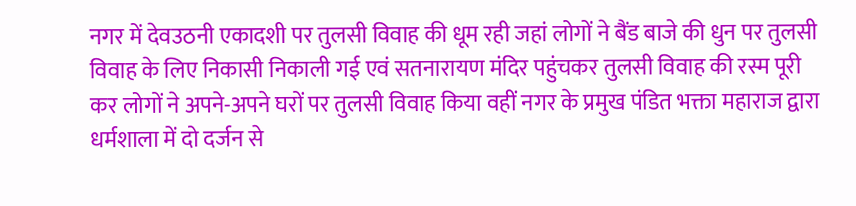नगर में देवउठनी एकादशी पर तुलसी विवाह की धूम रही जहां लोगों ने बैंड बाजे की धुन पर तुलसी विवाह के लिए निकासी निकाली गई एवं सतनारायण मंदिर पहुंचकर तुलसी विवाह की रस्म पूरी कर लोगों ने अपने-अपने घरों पर तुलसी विवाह किया वहीं नगर के प्रमुख पंडित भक्ता महाराज द्वारा धर्मशाला में दो दर्जन से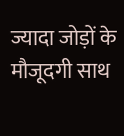ज्यादा जोड़ों के मौजूदगी साथ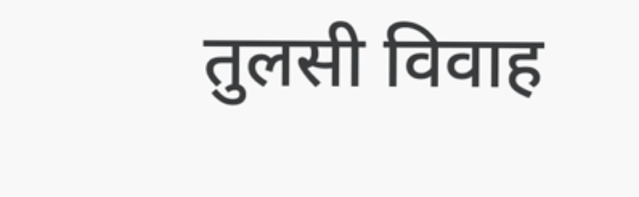तुलसी विवाह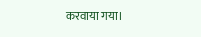करवाया गया।